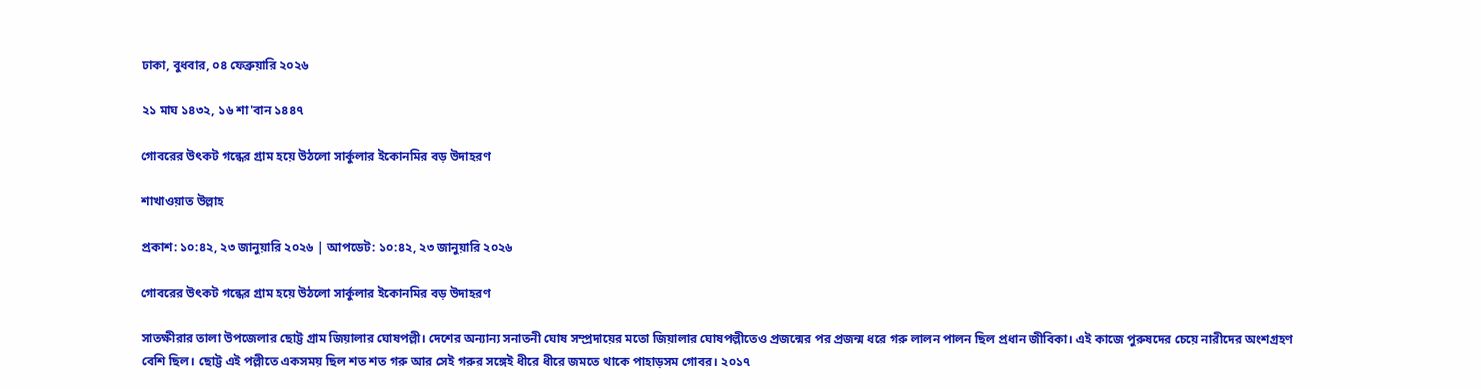ঢাকা, বুধবার, ০৪ ফেব্রুয়ারি ২০২৬

২১ মাঘ ১৪৩২, ১৬ শা'বান ১৪৪৭

গোবরের উৎকট গন্ধের গ্রাম হয়ে উঠলো সার্কুলার ইকোনমির বড় উদাহরণ

শাখাওয়াত উল্লাহ

প্রকাশ: ১০:৪২, ২৩ জানুয়ারি ২০২৬ | আপডেট: ১০:৪২, ২৩ জানুয়ারি ২০২৬

গোবরের উৎকট গন্ধের গ্রাম হয়ে উঠলো সার্কুলার ইকোনমির বড় উদাহরণ

সাতক্ষীরার তালা উপজেলার ছোট্ট গ্রাম জিয়ালার ঘোষপল্লী। দেশের অন্যান্য সনাতনী ঘোষ সম্প্রদায়ের মতো জিয়ালার ঘোষপল্লীতেও প্রজন্মের পর প্রজন্ম ধরে গরু লালন পালন ছিল প্রধান জীবিকা। এই কাজে পুরুষদের চেয়ে নারীদের অংশগ্রহণ বেশি ছিল। ছোট্ট এই পল্লীতে একসময় ছিল শত শত গরু আর সেই গরুর সঙ্গেই ধীরে ধীরে জমতে থাকে পাহাড়সম গোবর। ২০১৭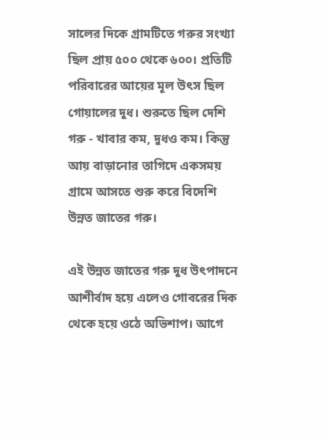সালের দিকে গ্রামটিতে গরুর সংখ্যা ছিল প্রায় ৫০০ থেকে ৬০০। প্রতিটি পরিবারের আয়ের মূল উৎস ছিল গোয়ালের দুধ। শুরুতে ছিল দেশি গরু - খাবার কম, দুধও কম। কিন্তু আয় বাড়ানোর তাগিদে একসময় গ্রামে আসতে শুরু করে বিদেশি উন্নত জাতের গরু।

এই উন্নত জাতের গরু দুধ উৎপাদনে আশীর্বাদ হয়ে এলেও গোবরের দিক থেকে হয়ে ওঠে অভিশাপ। আগে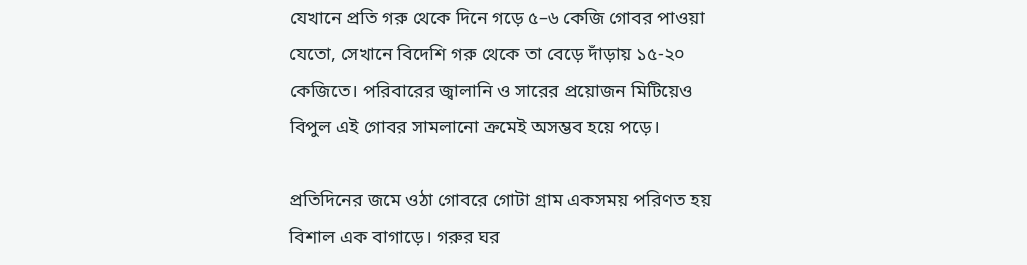যেখানে প্রতি গরু থেকে দিনে গড়ে ৫–৬ কেজি গোবর পাওয়া যেতো, সেখানে বিদেশি গরু থেকে তা বেড়ে দাঁড়ায় ১৫-২০ কেজিতে। পরিবারের জ্বালানি ও সারের প্রয়োজন মিটিয়েও বিপুল এই গোবর সামলানো ক্রমেই অসম্ভব হয়ে পড়ে।

প্রতিদিনের জমে ওঠা গোবরে গোটা গ্রাম একসময় পরিণত হয় বিশাল এক বাগাড়ে। গরুর ঘর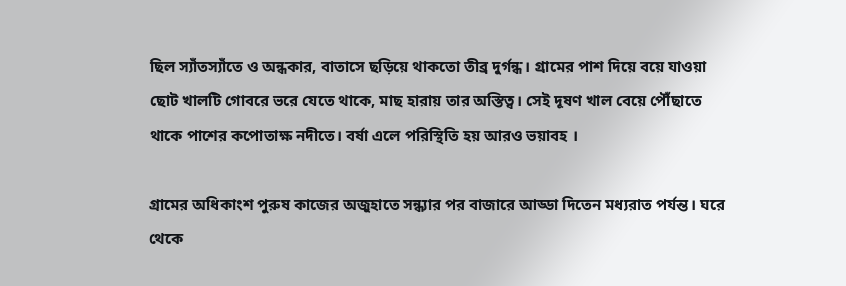ছিল স্যাঁতস্যাঁতে ও অন্ধকার, বাতাসে ছড়িয়ে থাকতো তীব্র দুর্গন্ধ। গ্রামের পাশ দিয়ে বয়ে যাওয়া ছোট খালটি গোবরে ভরে যেতে থাকে, মাছ হারায় তার অস্তিত্ব। সেই দূষণ খাল বেয়ে পৌঁছাতে থাকে পাশের কপোতাক্ষ নদীতে। বর্ষা এলে পরিস্থিতি হয় আরও ভয়াবহ ।

গ্রামের অধিকাংশ পুরুষ কাজের অজুহাতে সন্ধ্যার পর বাজারে আড্ডা দিতেন মধ্যরাত পর্যন্ত। ঘরে থেকে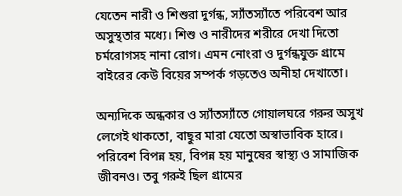যেতেন নারী ও শিশুরা দুর্গন্ধ, স্যাঁতস্যাঁতে পরিবেশ আর অসুস্থতার মধ্যে। শিশু ও নারীদের শরীরে দেখা দিতো চর্মরোগসহ নানা রোগ। এমন নোংরা ও দুর্গন্ধযুক্ত গ্রামে বাইরের কেউ বিয়ের সম্পর্ক গড়তেও অনীহা দেখাতো।

অন্যদিকে অন্ধকার ও স্যাঁতস্যাঁতে গোয়ালঘরে গরুর অসুখ লেগেই থাকতো, বাছুর মারা যেতো অস্বাভাবিক হারে। পরিবেশ বিপন্ন হয়, বিপন্ন হয় মানুষের স্বাস্থ্য ও সামাজিক জীবনও। তবু গরুই ছিল গ্রামের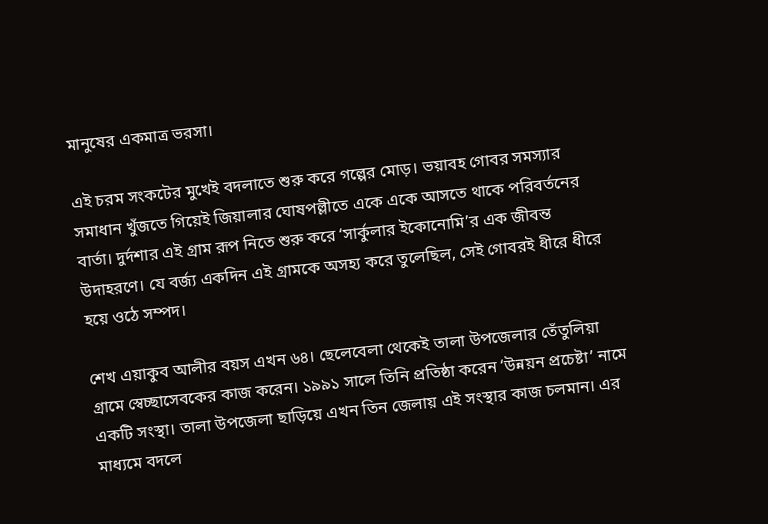মানুষের একমাত্র ভরসা।

এই চরম সংকটের মুখেই বদলাতে শুরু করে গল্পের মোড়। ভয়াবহ গোবর সমস্যার সমাধান খুঁজতে গিয়েই জিয়ালার ঘোষপল্লীতে একে একে আসতে থাকে পরিবর্তনের বার্তা। দুর্দশার এই গ্রাম রূপ নিতে শুরু করে ‘সার্কুলার ইকোনোমি’র এক জীবন্ত উদাহরণে। যে বর্জ্য একদিন এই গ্রামকে অসহ্য করে তুলেছিল, সেই গোবরই ধীরে ধীরে হয়ে ওঠে সম্পদ।

শেখ এয়াকুব আলীর বয়স এখন ৬৪। ছেলেবেলা থেকেই তালা উপজেলার তেঁতুলিয়া গ্রামে স্বেচ্ছাসেবকের কাজ করেন। ১৯৯১ সালে তিনি প্রতিষ্ঠা করেন ‘উন্নয়ন প্রচেষ্টা’ নামে একটি সংস্থা। তালা উপজেলা ছাড়িয়ে এখন তিন জেলায় এই সংস্থার কাজ চলমান। এর মাধ্যমে বদলে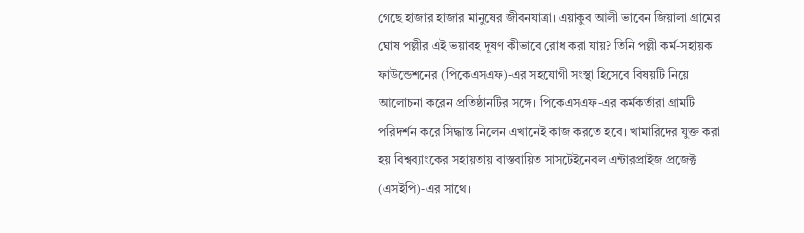গেছে হাজার হাজার মানুষের জীবনযাত্রা। এয়াকুব আলী ভাবেন জিয়ালা গ্রামের ঘোষ পল্লীর এই ভয়াবহ দূষণ কীভাবে রোধ করা যায়? তিনি পল্লী কর্ম-সহায়ক ফাউন্ডেশনের (পিকেএসএফ)-এর সহযোগী সংস্থা হিসেবে বিষয়টি নিয়ে আলোচনা করেন প্রতিষ্ঠানটির সঙ্গে। পিকেএসএফ-এর কর্মকর্তারা গ্রামটি পরিদর্শন করে সিদ্ধান্ত নিলেন এখানেই কাজ করতে হবে। খামারিদের যুক্ত করা হয় বিশ্বব্যাংকের সহায়তায় বাস্তবায়িত সাসটেইনেবল এন্টারপ্রাইজ প্রজেক্ট (এসইপি)-এর সাথে।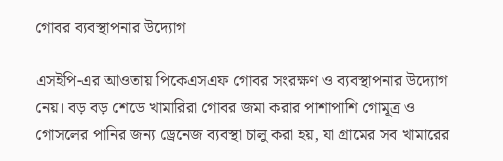গোবর ব্যবস্থাপনার উদ্যোগ

এসইপি-এর আওতায় পিকেএসএফ গোবর সংরক্ষণ ও ব্যবস্থাপনার উদ্যোগ নেয়। বড় বড় শেডে খামারিরা গোবর জমা করার পাশাপাশি গোমূত্র ও গোসলের পানির জন্য ড্রেনেজ ব্যবস্থা চালু করা হয়, যা গ্রামের সব খামারের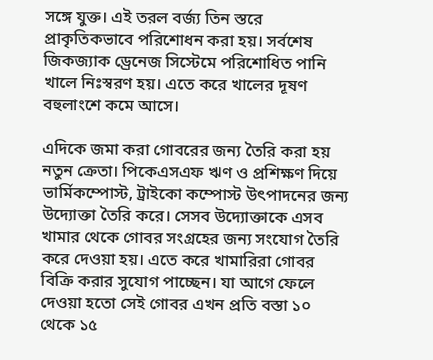সঙ্গে যুক্ত। এই তরল বর্জ্য তিন স্তরে প্রাকৃতিকভাবে পরিশোধন করা হয়। সর্বশেষ জিকজ্যাক ড্রেনেজ সিস্টেমে পরিশোধিত পানি খালে নিঃস্বরণ হয়। এতে করে খালের দূষণ বহুলাংশে কমে আসে।

এদিকে জমা করা গোবরের জন্য তৈরি করা হয় নতুন ক্রেতা। পিকেএসএফ ঋণ ও প্রশিক্ষণ দিয়ে ভার্মিকম্পোস্ট, ট্রাইকো কম্পোস্ট উৎপাদনের জন্য উদ্যোক্তা তৈরি করে। সেসব উদ্যোক্তাকে এসব খামার থেকে গোবর সংগ্রহের জন্য সংযোগ তৈরি করে দেওয়া হয়। এতে করে খামারিরা গোবর বিক্রি করার সুযোগ পাচ্ছেন। যা আগে ফেলে দেওয়া হতো সেই গোবর এখন প্রতি বস্তা ১০ থেকে ১৫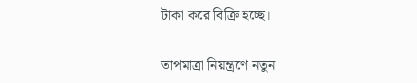টাকা করে বিক্রি হচ্ছে।

তাপমাত্রা নিয়ন্ত্রণে নতুন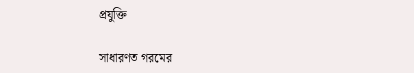প্রযুক্তি

সাধারণত গরমের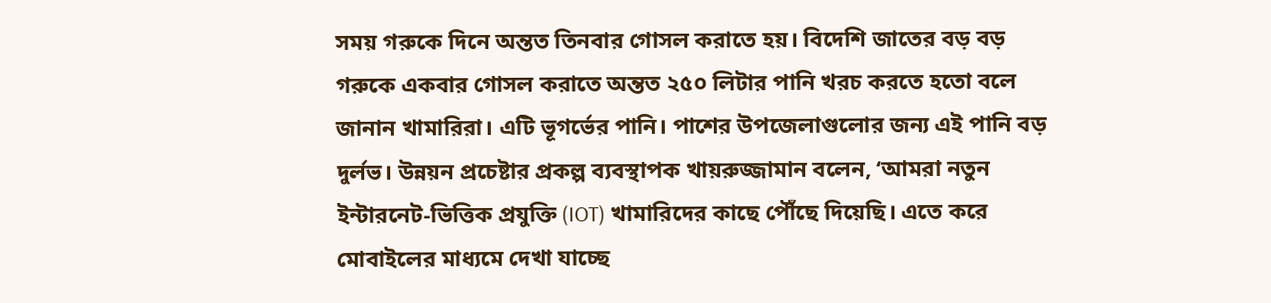সময় গরুকে দিনে অন্তত তিনবার গোসল করাতে হয়। বিদেশি জাতের বড় বড় গরুকে একবার গোসল করাতে অন্তত ২৫০ লিটার পানি খরচ করতে হতো বলে জানান খামারিরা। এটি ভূগর্ভের পানি। পাশের উপজেলাগুলোর জন্য এই পানি বড় দুর্লভ। উন্নয়ন প্রচেষ্টার প্রকল্প ব্যবস্থাপক খায়রুজ্জামান বলেন, ‘আমরা নতুন ইন্টারনেট-ভিত্তিক প্রযুক্তি (IOT) খামারিদের কাছে পৌঁছে দিয়েছি। এতে করে মোবাইলের মাধ্যমে দেখা যাচ্ছে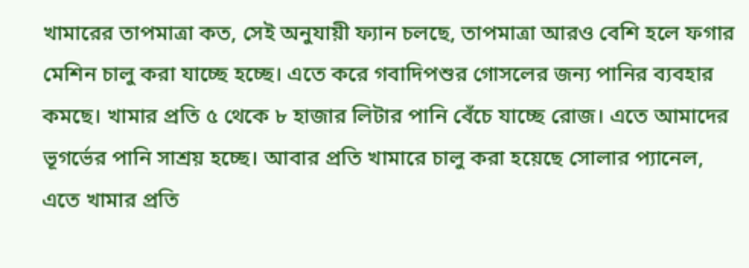খামারের তাপমাত্রা কত, সেই অনুযায়ী ফ্যান চলছে, তাপমাত্রা আরও বেশি হলে ফগার মেশিন চালু করা যাচ্ছে হচ্ছে। এতে করে গবাদিপশুর গোসলের জন্য পানির ব্যবহার কমছে। খামার প্রতি ৫ থেকে ৮ হাজার লিটার পানি বেঁচে যাচ্ছে রোজ। এতে আমাদের ভূগর্ভের পানি সাশ্রয় হচ্ছে। আবার প্রতি খামারে চালু করা হয়েছে সোলার প্যানেল, এতে খামার প্রতি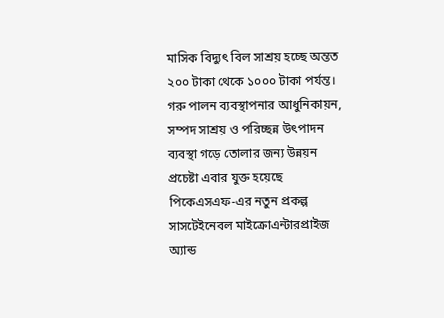মাসিক বিদ্যুৎ বিল সাশ্রয় হচ্ছে অন্তত ২০০ টাকা থেকে ১০০০ টাকা পর্যন্ত। গরু পালন ব্যবস্থাপনার আধুনিকায়ন, সম্পদ সাশ্রয় ও পরিচ্ছন্ন উৎপাদন ব্যবস্থা গড়ে তোলার জন্য উন্নয়ন প্রচেষ্টা এবার যুক্ত হয়েছে পিকেএসএফ-এর নতুন প্রকল্প সাসটেইনেবল মাইক্রোএন্টারপ্রাইজ অ্যান্ড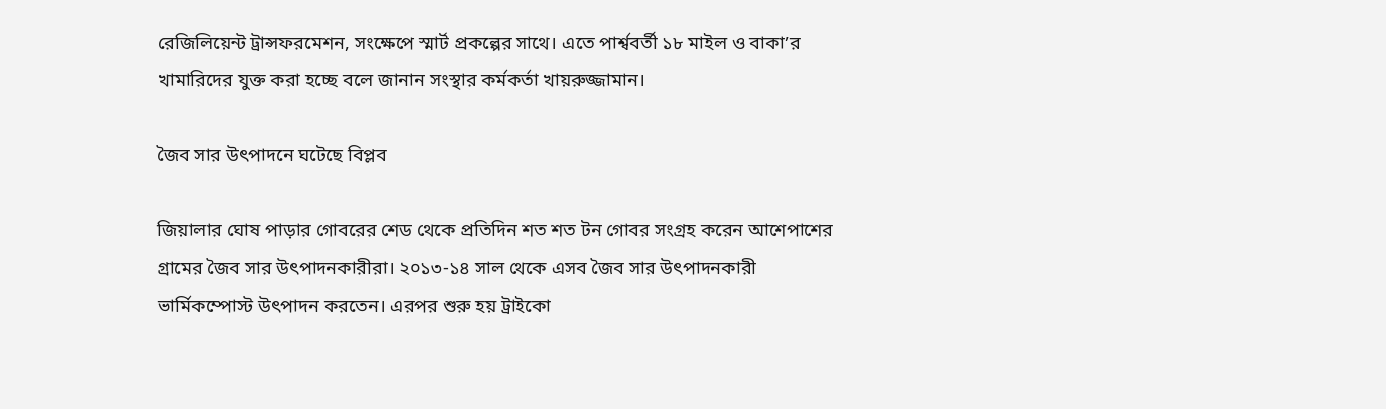রেজিলিয়েন্ট ট্রান্সফরমেশন, সংক্ষেপে স্মার্ট প্রকল্পের সাথে। এতে পার্শ্ববর্তী ১৮ মাইল ও বাকা’র খামারিদের যুক্ত করা হচ্ছে বলে জানান সংস্থার কর্মকর্তা খায়রুজ্জামান।

জৈব সার উৎপাদনে ঘটেছে বিপ্লব

জিয়ালার ঘোষ পাড়ার গোবরের শেড থেকে প্রতিদিন শত শত টন গোবর সংগ্রহ করেন আশেপাশের গ্রামের জৈব সার উৎপাদনকারীরা। ২০১৩-১৪ সাল থেকে এসব জৈব সার উৎপাদনকারী ভার্মিকম্পোস্ট উৎপাদন করতেন। এরপর শুরু হয় ট্রাইকো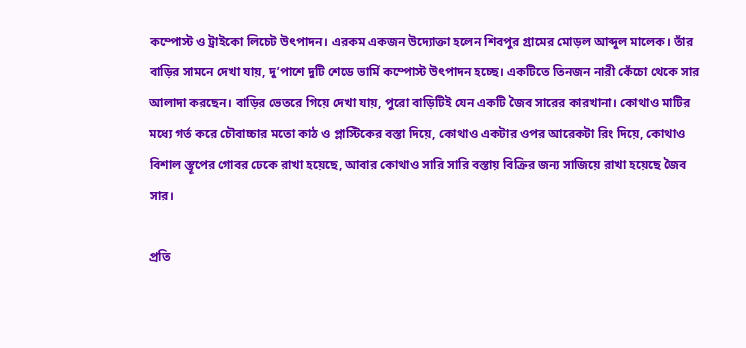কম্পোস্ট ও ট্রাইকো লিচেট উৎপাদন। এরকম একজন উদ্যোক্তা হলেন শিবপুর গ্রামের মোড়ল আব্দুল মালেক। তাঁর বাড়ির সামনে দেখা যায়, দু’পাশে দুটি শেডে ভার্মি কম্পোস্ট উৎপাদন হচ্ছে। একটিতে তিনজন নারী কেঁচো থেকে সার আলাদা করছেন। বাড়ির ভেতরে গিয়ে দেখা যায়, পুরো বাড়িটিই যেন একটি জৈব সারের কারখানা। কোথাও মাটির মধ্যে গর্ত করে চৌবাচ্চার মতো কাঠ ও প্লাস্টিকের বস্তা দিয়ে, কোথাও একটার ওপর আরেকটা রিং দিয়ে, কোথাও বিশাল স্তূপের গোবর ঢেকে রাখা হয়েছে, আবার কোথাও সারি সারি বস্তায় বিক্রির জন্য সাজিয়ে রাখা হয়েছে জৈব সার।

প্রতি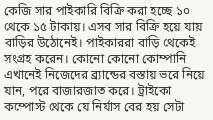কেজি সার পাইকারি বিক্রি করা হচ্ছে ১০ থেকে ১৫ টাকায়। এসব সার বিক্রি হয়ে যায় বাড়ির উঠোনেই। পাইকাররা বাড়ি থেকেই সংগ্রহ করেন। কোনো কোনো কোম্পানি এখানেই নিজেদের ব্র্যান্ডের বস্তায় ভরে নিয়ে যান, পরে বাজারজাত করে। ট্রাইকো কম্পোস্ট থেকে যে নির্যাস বের হয় সেটা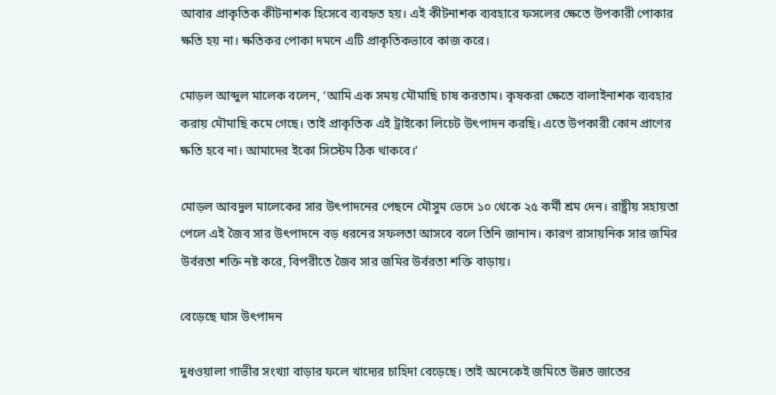আবার প্রাকৃতিক কীটনাশক হিসেবে ব্যবহৃত হয়। এই কীটনাশক ব্যবহারে ফসলের ক্ষেতে উপকারী পোকার ক্ষতি হয় না। ক্ষতিকর পোকা দমনে এটি প্রাকৃতিকভাবে কাজ করে।

মোড়ল আব্দুল মালেক বলেন, ‘আমি এক সময় মৌমাছি চাষ করতাম। কৃষকরা ক্ষেতে বালাইনাশক ব্যবহার করায় মৌমাছি কমে গেছে। তাই প্রাকৃতিক এই ট্রাইকো লিচেট উৎপাদন করছি। এতে উপকারী কোন প্রাণের ক্ষতি হবে না। আমাদের ইকো সিস্টেম ঠিক থাকবে।’

মোড়ল আবদুল মালেকের সার উৎপাদনের পেছনে মৌসুম ভেদে ১০ থেকে ২৫ কর্মী শ্রম দেন। রাষ্ট্রীয় সহায়তা পেলে এই জৈব সার উৎপাদনে বড় ধরনের সফলতা আসবে বলে তিনি জানান। কারণ রাসায়নিক সার জমির উর্বরতা শক্তি নষ্ট করে, বিপরীতে জৈব সার জমির উর্বরতা শক্তি বাড়ায়।

বেড়েছে ঘাস উৎপাদন

দুধওয়ালা গাভীর সংখ্যা বাড়ার ফলে খাদ্যের চাহিদা বেড়েছে। তাই অনেকেই জমিতে উন্নত জাতের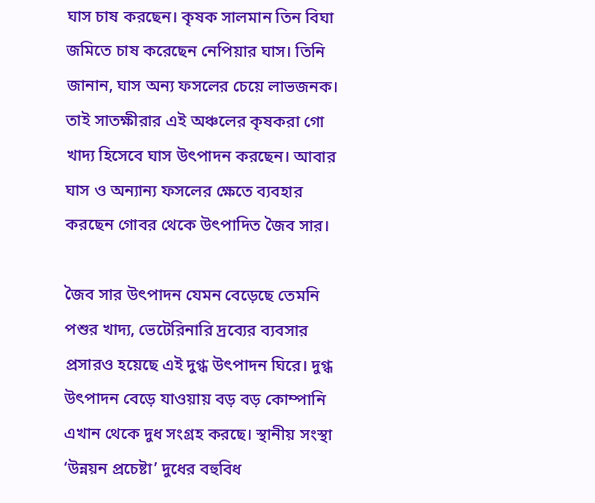ঘাস চাষ করছেন। কৃষক সালমান তিন বিঘা জমিতে চাষ করেছেন নেপিয়ার ঘাস। তিনি জানান, ঘাস অন্য ফসলের চেয়ে লাভজনক। তাই সাতক্ষীরার এই অঞ্চলের কৃষকরা গো খাদ্য হিসেবে ঘাস উৎপাদন করছেন। আবার ঘাস ও অন্যান্য ফসলের ক্ষেতে ব্যবহার করছেন গোবর থেকে উৎপাদিত জৈব সার।

জৈব সার উৎপাদন যেমন বেড়েছে তেমনি পশুর খাদ্য, ভেটেরিনারি দ্রব্যের ব্যবসার প্রসারও হয়েছে এই দুগ্ধ উৎপাদন ঘিরে। দুগ্ধ উৎপাদন বেড়ে যাওয়ায় বড় বড় কোম্পানি এখান থেকে দুধ সংগ্রহ করছে। স্থানীয় সংস্থা ‘উন্নয়ন প্রচেষ্টা’ দুধের বহুবিধ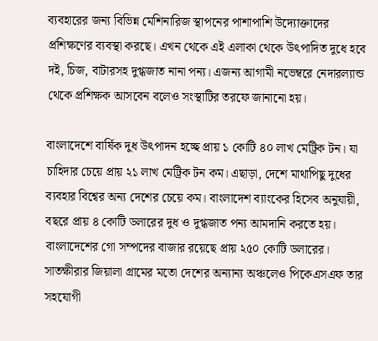ব্যবহারের জন্য বিভিন্ন মেশিনারিজ স্থাপনের পাশাপাশি উদ্যোক্তাদের প্রশিক্ষণের ব্যবস্থা করছে। এখন থেকে এই এলাকা থেকে উৎপাদিত দুধে হবে দই, চিজ, বাটারসহ দুগ্ধজাত নানা পন্য। এজন্য আগামী নভেম্বরে নেদারল্যান্ড থেকে প্রশিক্ষক আসবেন বলেও সংস্থাটির তরফে জানানো হয়।

বাংলাদেশে বার্ষিক দুধ উৎপাদন হচ্ছে প্রায় ১ কোটি ৪০ লাখ মেট্রিক টন। যা চাহিদার চেয়ে প্রায় ২১ লাখ মেট্রিক টন কম। এছাড়া, দেশে মাথাপিছু দুধের ব্যবহার বিশ্বের অন্য দেশের চেয়ে কম। বাংলাদেশ ব্যাংকের হিসেব অনুযায়ী, বছরে প্রায় ৪ কোটি ডলারের দুধ ও দুগ্ধজাত পন্য আমদানি করতে হয়। বাংলাদেশের গো সম্পদের বাজার রয়েছে প্রায় ২৫০ কোটি ডলারের। সাতক্ষীরার জিয়ালা গ্রামের মতো দেশের অন্যান্য অঞ্চলেও পিকেএসএফ তার সহযোগী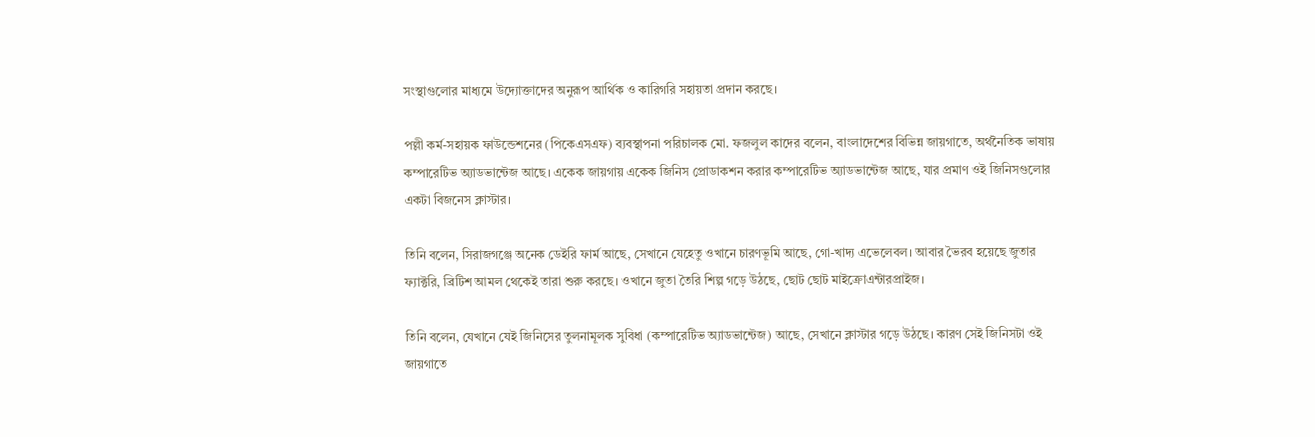সংস্থাগুলোর মাধ্যমে উদ্যোক্তাদের অনুরূপ আর্থিক ও কারিগরি সহায়তা প্রদান করছে।

পল্লী কর্ম-সহায়ক ফাউন্ডেশনের (পিকেএসএফ) ব্যবস্থাপনা পরিচালক মো. ফজলুল কাদের বলেন, বাংলাদেশের বিভিন্ন জায়গাতে, অর্থনৈতিক ভাষায় কম্পারেটিভ অ্যাডভান্টেজ আছে। একেক জায়গায় একেক জিনিস প্রোডাকশন করার কম্পারেটিভ অ্যাডভান্টেজ আছে, যার প্রমাণ ওই জিনিসগুলোর একটা বিজনেস ক্লাস্টার।

তিনি বলেন, সিরাজগঞ্জে অনেক ডেইরি ফার্ম আছে, সেখানে যেহেতু ওখানে চারণভূমি আছে, গো-খাদ্য এভেলেবল। আবার ভৈরব হয়েছে জুতার ফ্যাক্টরি, ব্রিটিশ আমল থেকেই তারা শুরু করছে। ওখানে জুতা তৈরি শিল্প গড়ে উঠছে, ছোট ছোট মাইক্রোএন্টারপ্রাইজ।

তিনি বলেন, যেখানে যেই জিনিসের তুলনামূলক সুবিধা (কম্পারেটিভ অ্যাডভান্টেজ) আছে, সেখানে ক্লাস্টার গড়ে উঠছে। কারণ সেই জিনিসটা ওই জায়গাতে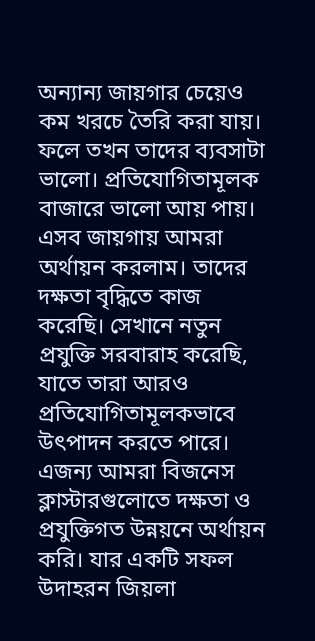অন্যান্য জায়গার চেয়েও কম খরচে তৈরি করা যায়। ফলে তখন তাদের ব্যবসাটা ভালো। প্রতিযোগিতামূলক বাজারে ভালো আয় পায়। এসব জায়গায় আমরা অর্থায়ন করলাম। তাদের দক্ষতা বৃদ্ধিতে কাজ করেছি। সেখানে নতুন প্রযুক্তি সরবারাহ করেছি, যাতে তারা আরও প্রতিযোগিতামূলকভাবে উৎপাদন করতে পারে। এজন্য আমরা বিজনেস ক্লাস্টারগুলোতে দক্ষতা ও প্রযুক্তিগত উন্নয়নে অর্থায়ন করি। যার একটি সফল উদাহরন জিয়লা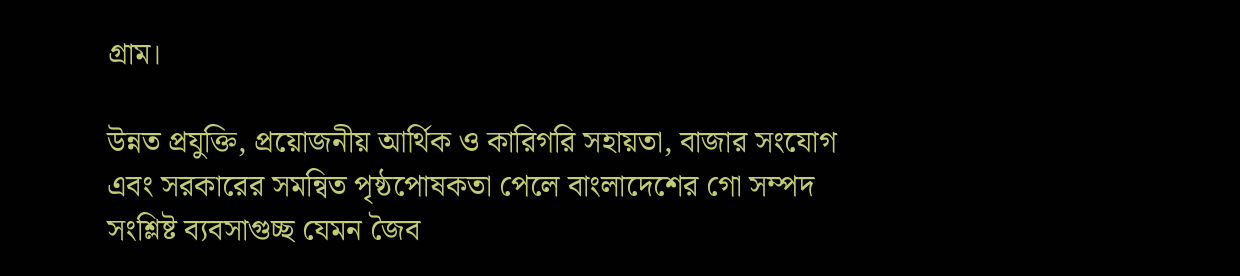গ্রাম।

উন্নত প্রযুক্তি, প্রয়োজনীয় আর্থিক ও কারিগরি সহায়তা, বাজার সংযোগ এবং সরকারের সমন্বিত পৃষ্ঠপোষকতা পেলে বাংলাদেশের গো সম্পদ সংশ্লিষ্ট ব্যবসাগুচ্ছ যেমন জৈব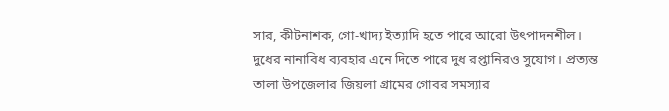সার, কীটনাশক, গো-খাদ্য ইত্যাদি হতে পারে আরো উৎপাদনশীল। দুধের নানাবিধ ব্যবহার এনে দিতে পারে দুধ রপ্তানিরও সুযোগ। প্রত্যন্ত তালা উপজেলার জিয়লা গ্রামের গোবর সমস্যার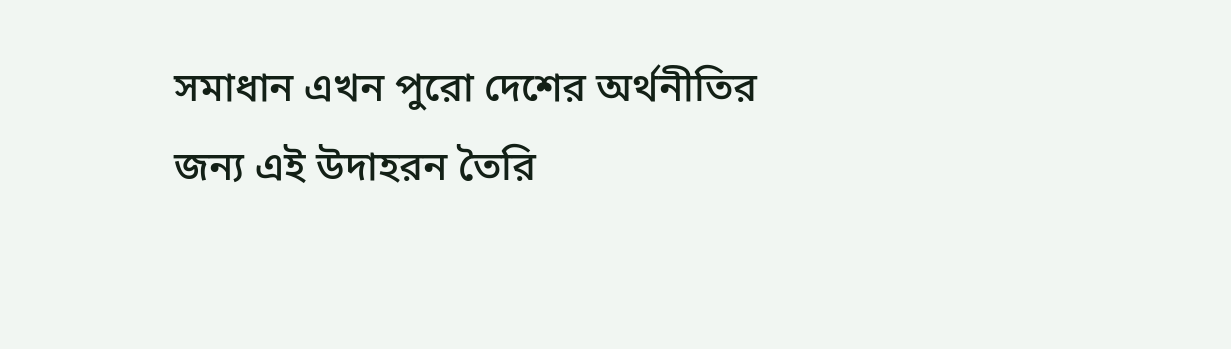সমাধান এখন পুরো দেশের অর্থনীতির জন্য এই উদাহরন তৈরি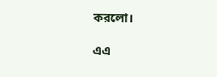করলো।

এএ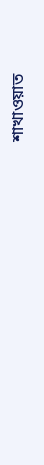শাখাওয়াত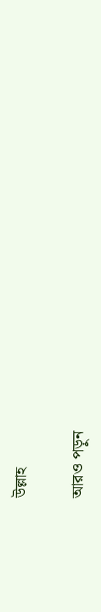উল্লাহ

আরও পড়ুন